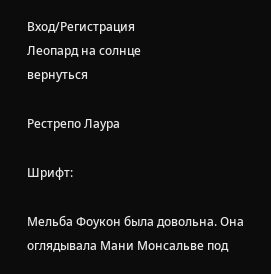Вход/Регистрация
Леопард на солнце
вернуться

Рестрепо Лаура

Шрифт:

Мельба Фоукон была довольна. Она оглядывала Мани Монсальве под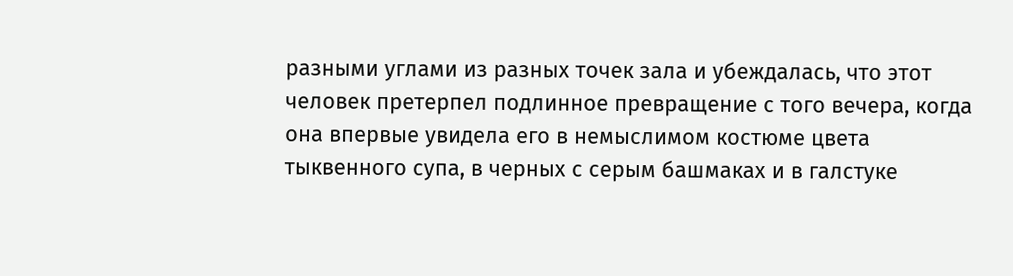разными углами из разных точек зала и убеждалась, что этот человек претерпел подлинное превращение с того вечера, когда она впервые увидела его в немыслимом костюме цвета тыквенного супа, в черных с серым башмаках и в галстуке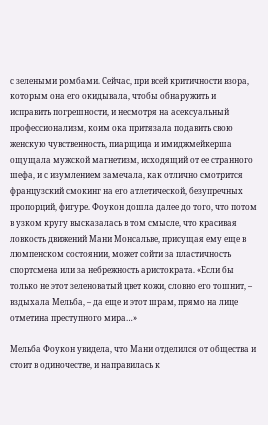с зелеными ромбами. Сейчас, при всей критичности взора, которым она его окидывала, чтобы обнаружить и исправить погрешности, и несмотря на асексуальный профессионализм, коим ока притязала подавить свою женскую чувственность, пиарщица и имиджмейкерша ощущала мужской магнетизм, исходящий от ее странного шефа, и с изумлением замечала, как отлично смотрится французский смокинг на его атлетической, безупречных пропорций, фигуре. Фоукон дошла далее до того, что потом в узком кругу высказалась в том смысле, что красивая ловкость движений Мани Монсальве, присущая ему еще в люмпенском состоянии, может сойти за пластичность спортсмена или за небрежность аристократа. «Если бы только не этот зеленоватый цвет кожи, словно его тошнит, – вздыхала Мельба, – да еще и этот шрам, прямо на лице отметина преступного мира…»

Мельба Фоукон увидела, что Мани отделился от общества и стоит в одиночестве, и направилась к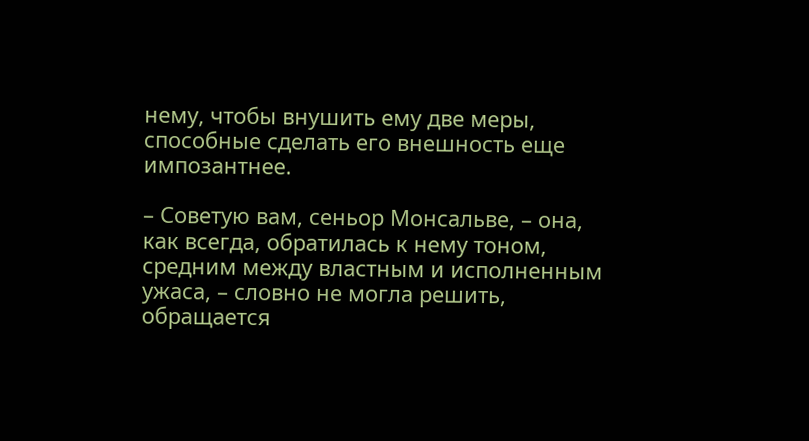нему, чтобы внушить ему две меры, способные сделать его внешность еще импозантнее.

– Советую вам, сеньор Монсальве, – она, как всегда, обратилась к нему тоном, средним между властным и исполненным ужаса, – словно не могла решить, обращается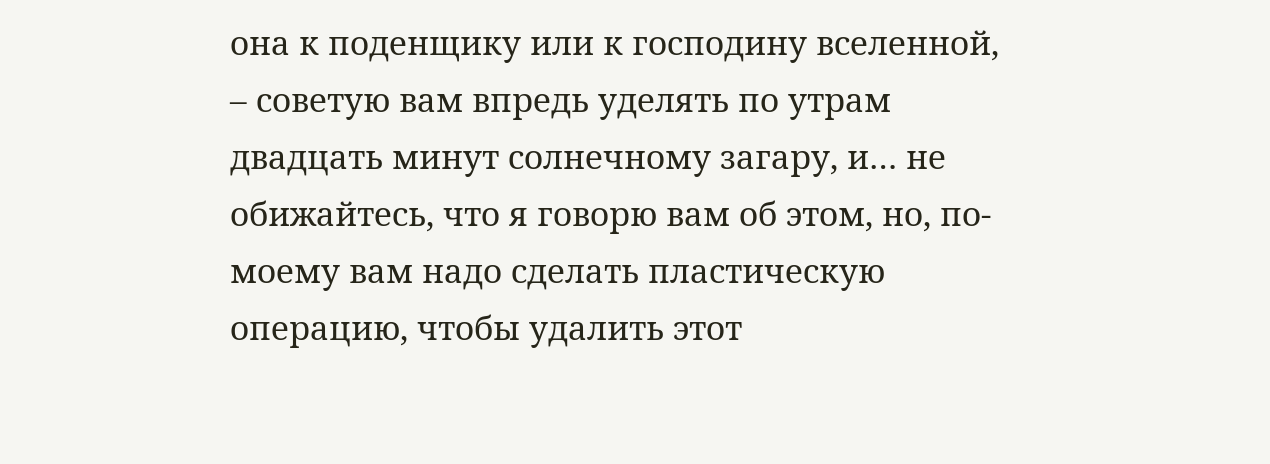она к поденщику или к господину вселенной, – советую вам впредь уделять по утрам двадцать минут солнечному загару, и… не обижайтесь, что я говорю вам об этом, но, по-моему вам надо сделать пластическую операцию, чтобы удалить этот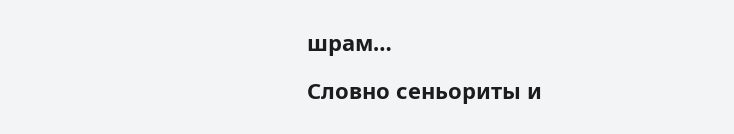шрам…

Словно сеньориты и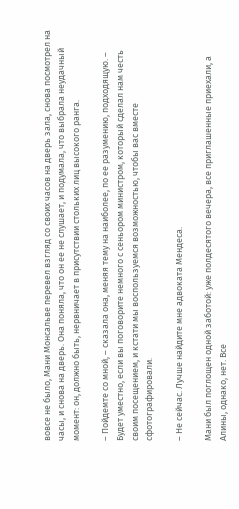вовсе не было, Мани Монсальве перевел взгляд со своих часов на дверь зала, снова посмотрел на часы, и снова на дверь. Она поняла, что он ее не слушает, и подумала, что выбрала неудачный момент: он, должно быть, нервничает в присутствии стольких лиц высокого ранга.

– Пойдемте со мной, – сказала она, меняя тему на наиболее, по ее разумению, подходящую. – Будет уместно, если вы поговорите немного с сеньором министром, который сделал нам честь своим посещением, и кстати мы воспользуемся возможностью, чтобы вас вместе сфотографировали.

– Не сейчас. Лучше найдите мне адвоката Мендеса.

Мани был поглощен одной заботой: уже полдесятого вечера, все приглашенные приехали, а Алины, однако, нет. Все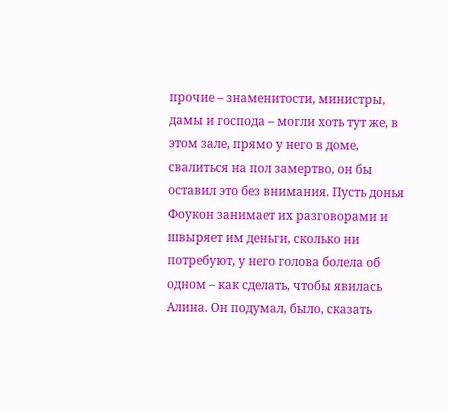прочие – знаменитости, министры, дамы и господа – могли хоть тут же, в этом зале, прямо у него в доме, свалиться на пол замертво, он бы оставил это без внимания. Пусть донья Фоукон занимает их разговорами и швыряет им деньги, сколько ни потребуют, у него голова болела об одном – как сделать, чтобы явилась Алина. Он подумал, было, сказать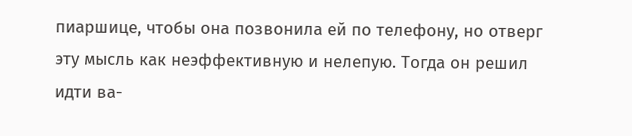пиаршице, чтобы она позвонила ей по телефону, но отверг эту мысль как неэффективную и нелепую. Тогда он решил идти ва-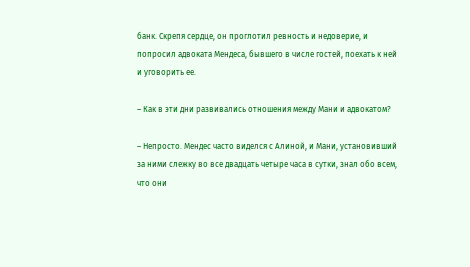банк. Скрепя сердце, он проглотил ревность и недоверие, и попросил адвоката Мендеса, бывшего в числе гостей, поехать к ней и уговорить ее.

– Как в эти дни развивались отношения между Мани и адвокатом?

– Непросто. Мендес часто виделся с Алиной, и Мани, установивший за ними слежку во все двадцать четыре часа в сутки, знал обо всем, что они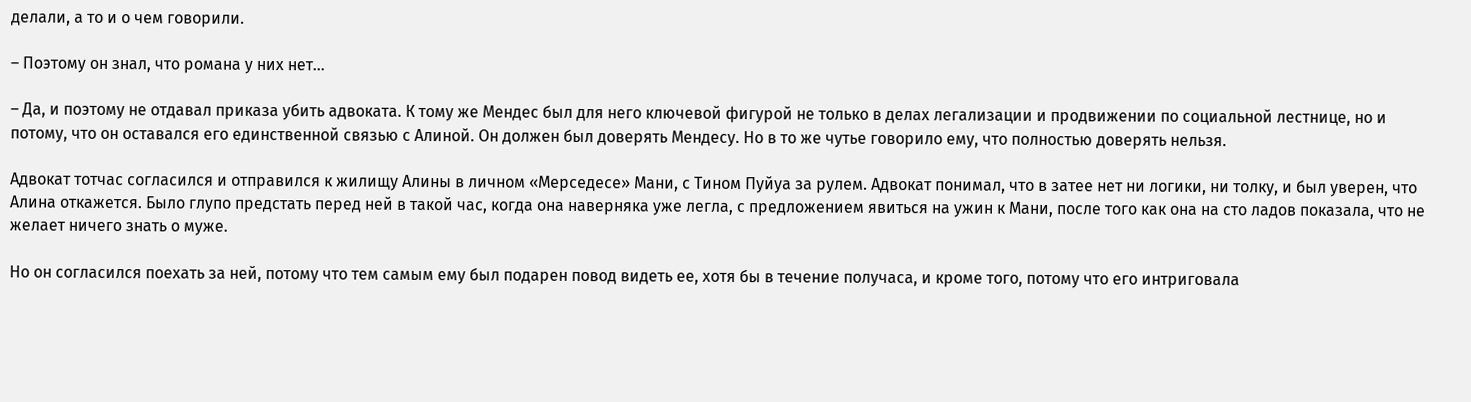делали, а то и о чем говорили.

– Поэтому он знал, что романа у них нет…

– Да, и поэтому не отдавал приказа убить адвоката. К тому же Мендес был для него ключевой фигурой не только в делах легализации и продвижении по социальной лестнице, но и потому, что он оставался его единственной связью с Алиной. Он должен был доверять Мендесу. Но в то же чутье говорило ему, что полностью доверять нельзя.

Адвокат тотчас согласился и отправился к жилищу Алины в личном «Мерседесе» Мани, с Тином Пуйуа за рулем. Адвокат понимал, что в затее нет ни логики, ни толку, и был уверен, что Алина откажется. Было глупо предстать перед ней в такой час, когда она наверняка уже легла, с предложением явиться на ужин к Maни, после того как она на сто ладов показала, что не желает ничего знать о муже.

Но он согласился поехать за ней, потому что тем самым ему был подарен повод видеть ее, хотя бы в течение получаса, и кроме того, потому что его интриговала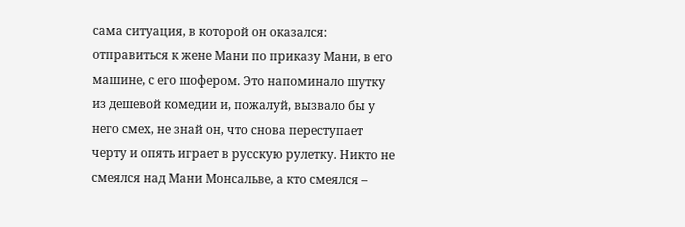сама ситуация, в которой он оказался: отправиться к жене Мани по приказу Мани, в его машине, с его шофером. Это напоминало шутку из дешевой комедии и, пожалуй, вызвало бы у него смех, не знай он, что снова переступает черту и опять играет в русскую рулетку. Никто не смеялся над Мани Монсальве, а кто смеялся –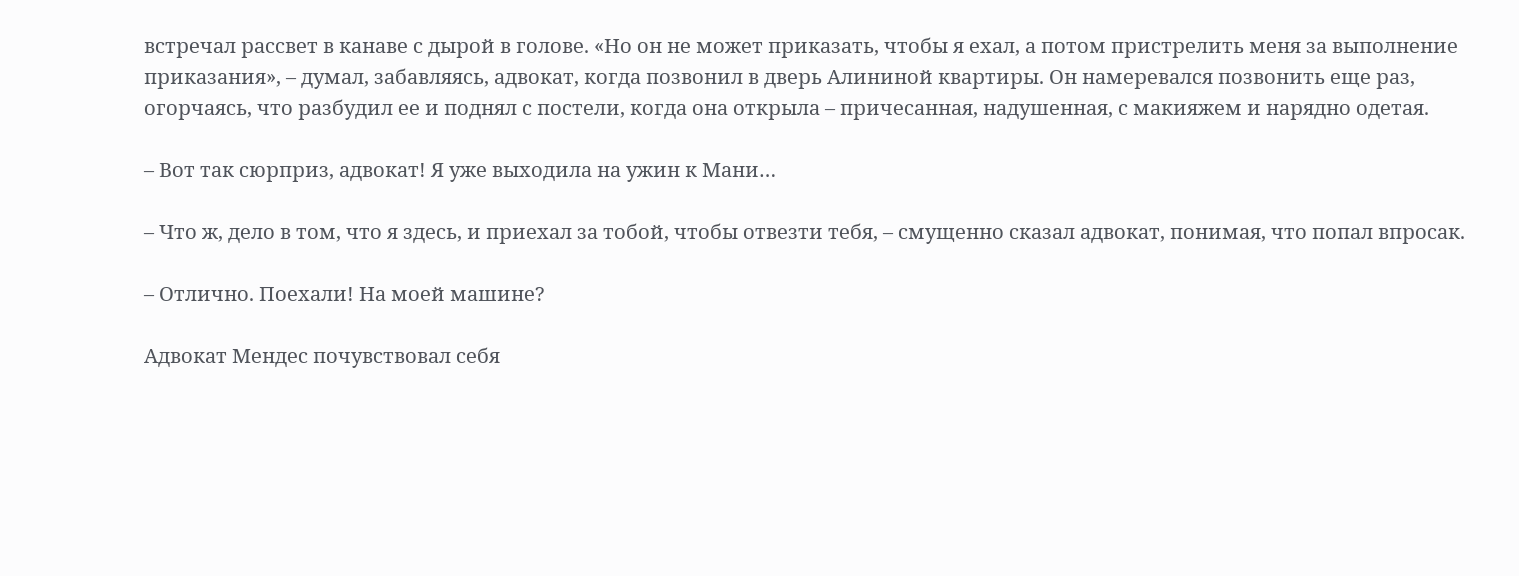встречал рассвет в канаве с дырой в голове. «Но он не может приказать, чтобы я ехал, а потом пристрелить меня за выполнение приказания», – думал, забавляясь, адвокат, когда позвонил в дверь Алининой квартиры. Он намеревался позвонить еще раз, огорчаясь, что разбудил ее и поднял с постели, когда она открыла – причесанная, надушенная, с макияжем и нарядно одетая.

– Вот так сюрприз, адвокат! Я уже выходила на ужин к Мани…

– Что ж, дело в том, что я здесь, и приехал за тобой, чтобы отвезти тебя, – смущенно сказал адвокат, понимая, что попал впросак.

– Отлично. Поехали! На моей машине?

Адвокат Мендес почувствовал себя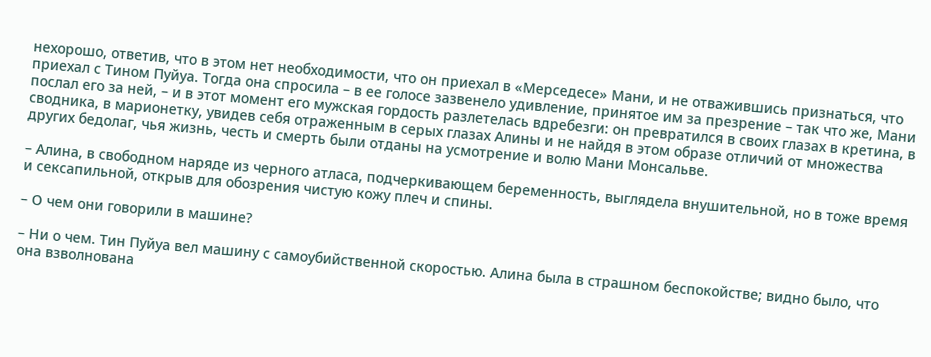нехорошо, ответив, что в этом нет необходимости, что он приехал в «Мерседесе» Мани, и не отважившись признаться, что приехал с Тином Пуйуа. Тогда она спросила – в ее голосе зазвенело удивление, принятое им за презрение – так что же, Мани послал его за ней, – и в этот момент его мужская гордость разлетелась вдребезги: он превратился в своих глазах в кретина, в сводника, в марионетку, увидев себя отраженным в серых глазах Алины и не найдя в этом образе отличий от множества других бедолаг, чья жизнь, честь и смерть были отданы на усмотрение и волю Мани Монсальве.

– Алина, в свободном наряде из черного атласа, подчеркивающем беременность, выглядела внушительной, но в тоже время и сексапильной, открыв для обозрения чистую кожу плеч и спины.

– О чем они говорили в машине?

– Ни о чем. Тин Пуйуа вел машину с самоубийственной скоростью. Алина была в страшном беспокойстве; видно было, что она взволнована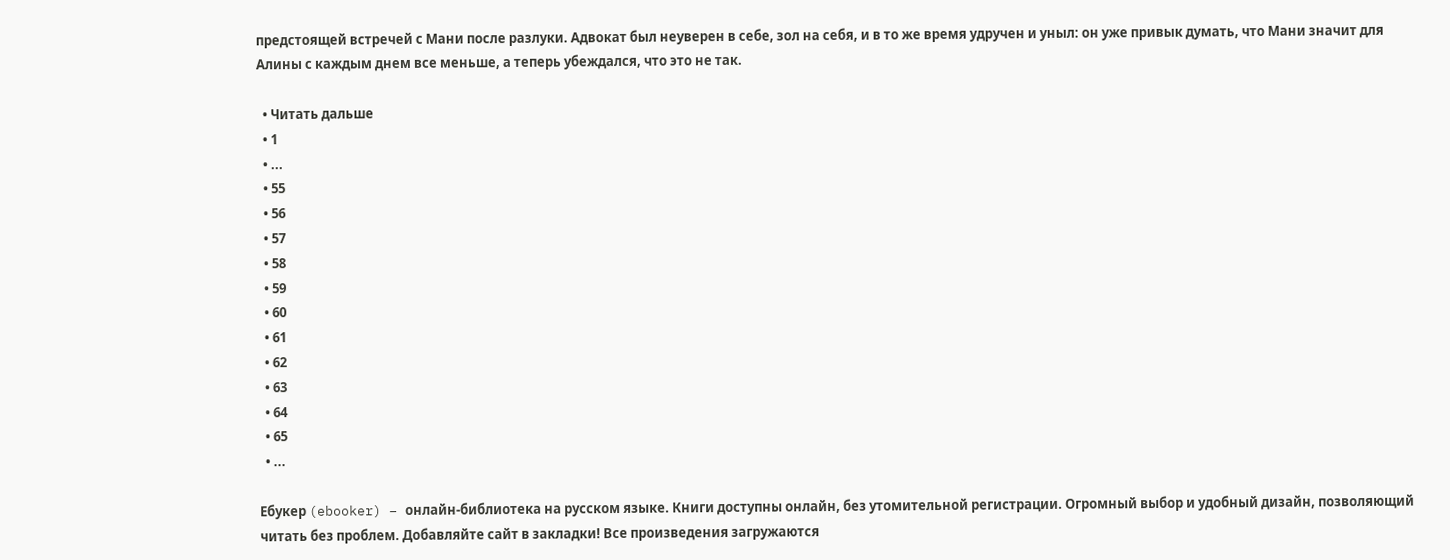предстоящей встречей с Мани после разлуки. Адвокат был неуверен в себе, зол на себя, и в то же время удручен и уныл: он уже привык думать, что Мани значит для Алины с каждым днем все меньше, а теперь убеждался, что это не так.

  • Читать дальше
  • 1
  • ...
  • 55
  • 56
  • 57
  • 58
  • 59
  • 60
  • 61
  • 62
  • 63
  • 64
  • 65
  • ...

Ебукер (ebooker) – онлайн-библиотека на русском языке. Книги доступны онлайн, без утомительной регистрации. Огромный выбор и удобный дизайн, позволяющий читать без проблем. Добавляйте сайт в закладки! Все произведения загружаются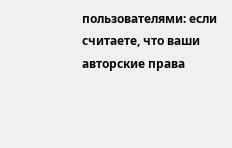пользователями: если считаете, что ваши авторские права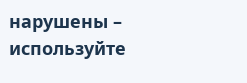нарушены – используйте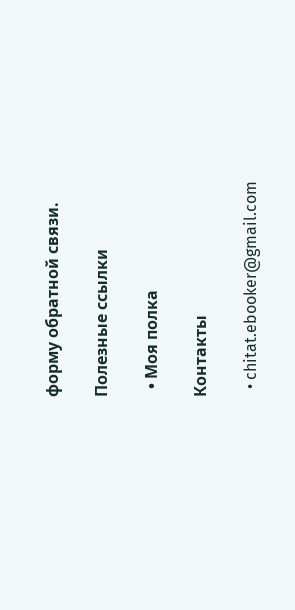форму обратной связи.

Полезные ссылки

  • Моя полка

Контакты

  • chitat.ebooker@gmail.com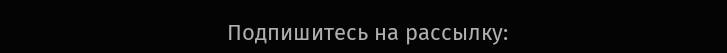Подпишитесь на рассылку: